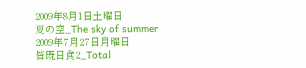2009年8月1日土曜日
夏の空_The sky of summer
2009年7月27日月曜日
皆既日食2_Total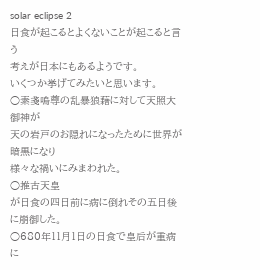solar eclipse 2
日食が起こるとよくないことが起こると言う
考えが日本にもあるようです。
いくつか挙げてみたいと思います。
○素戔嗚尊の乱暴狼藉に対して天照大御神が
天の岩戸のお隠れになったために世界が暗黒になり
様々な禍いにみまわれた。
○推古天皇
が日食の四日前に病に倒れその五日後に崩御した。
○680年11月1日の日食で皇后が重病に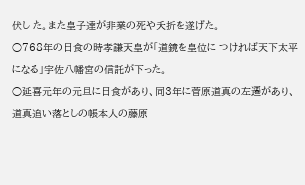伏し た。また皇子達が非業の死や夭折を遂げた。
○768年の日食の時孝謙天皇が「道鏡を皇位に つければ天下太平になる」宇佐八幡宮の信託が下った。
○延喜元年の元旦に日食があり、同3年に菅原道真の左遷があり、道真追い落としの帳本人の藤原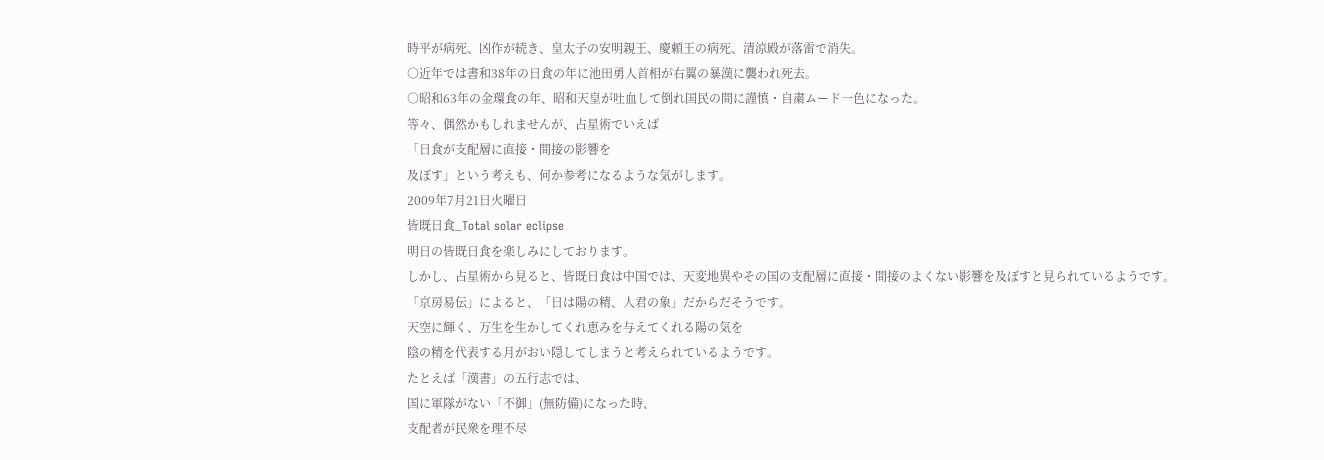時平が病死、凶作が続き、皇太子の安明親王、慶頼王の病死、清涼殿が落雷で消失。
○近年では書和38年の日食の年に池田勇人首相が右翼の暴漢に襲われ死去。
○昭和63年の金環食の年、昭和天皇が吐血して倒れ国民の間に謹慎・自粛ムード一色になった。
等々、偶然かもしれませんが、占星術でいえば
「日食が支配層に直接・間接の影響を
及ぼす」という考えも、何か参考になるような気がします。
2009年7月21日火曜日
皆既日食_Total solar eclipse
明日の皆既日食を楽しみにしております。
しかし、占星術から見ると、皆既日食は中国では、天変地異やその国の支配層に直接・間接のよくない影響を及ぼすと見られているようです。
「京房易伝」によると、「日は陽の精、人君の象」だからだそうです。
天空に輝く、万生を生かしてくれ恵みを与えてくれる陽の気を
陰の精を代表する月がおい隠してしまうと考えられているようです。
たとえば「漢書」の五行志では、
国に軍隊がない「不御」(無防備)になった時、
支配者が民衆を理不尽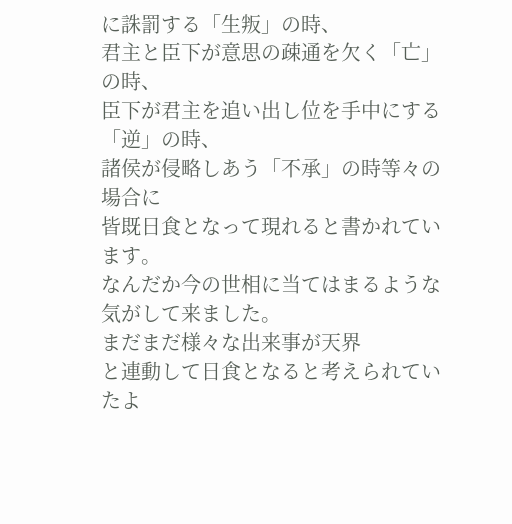に誅罰する「生叛」の時、
君主と臣下が意思の疎通を欠く「亡」の時、
臣下が君主を追い出し位を手中にする「逆」の時、
諸侯が侵略しあう「不承」の時等々の場合に
皆既日食となって現れると書かれています。
なんだか今の世相に当てはまるような気がして来ました。
まだまだ様々な出来事が天界
と連動して日食となると考えられていたよ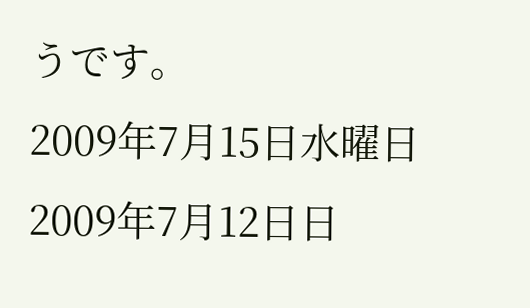うです。
2009年7月15日水曜日
2009年7月12日日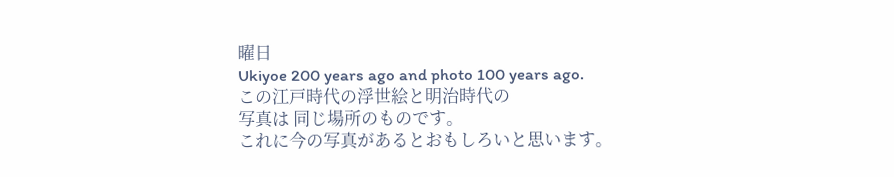曜日
Ukiyoe 200 years ago and photo 100 years ago.
この江戸時代の浮世絵と明治時代の
写真は 同じ場所のものです。
これに今の写真があるとおもしろいと思います。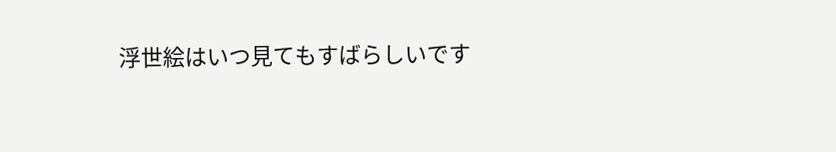浮世絵はいつ見てもすばらしいです